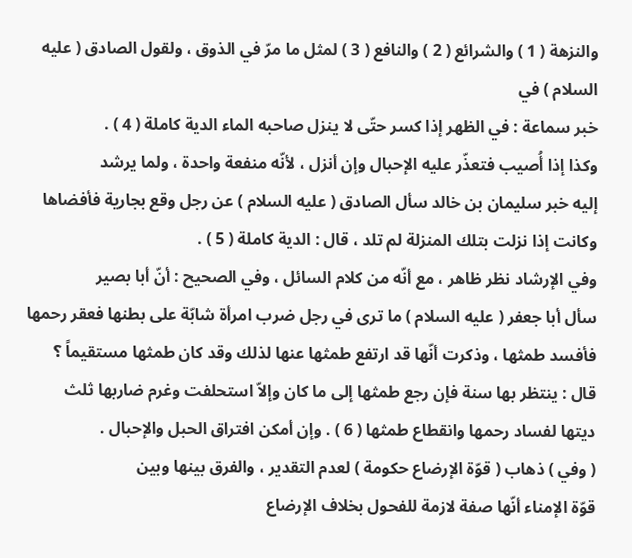والنزهة ( 1 ) والشرائع ( 2 ) والنافع ( 3 ) لمثل ما مرّ في الذوق ، ولقول الصادق ( عليه السلام ) في
خبر سماعة : في الظهر إذا كسر حتّى لا ينزل صاحبه الماء الدية كاملة ( 4 ) .
وكذا إذا أُصيب فتعذّر عليه الإحبال وإن أنزل ، لأنّه منفعة واحدة ، ولما يرشد
إليه خبر سليمان بن خالد سأل الصادق ( عليه السلام ) عن رجل وقع بجارية فأفضاها
وكانت إذا نزلت بتلك المنزلة لم تلد ، قال : الدية كاملة ( 5 ) .
وفي الإرشاد نظر ظاهر ، مع أنّه من كلام السائل ، وفي الصحيح : أنّ أبا بصير
سأل أبا جعفر ( عليه السلام ) ما ترى في رجل ضرب امرأة شابّة على بطنها فعقر رحمها
فأفسد طمثها ، وذكرت أنّها قد ارتفع طمثها عنها لذلك وقد كان طمثها مستقيماً ؟
قال : ينتظر بها سنة فإن رجع طمثها إلى ما كان وإلاّ استحلفت وغرم ضاربها ثلث
ديتها لفساد رحمها وانقطاع طمثها ( 6 ) . وإن أمكن افتراق الحبل والإحبال .
( وفي ) ذهاب ( قوّة الإرضاع حكومة ) لعدم التقدير ، والفرق بينها وبين
قوّة الإمناء أنّها صفة لازمة للفحول بخلاف الإرضاع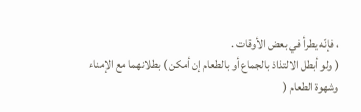، فإنّه يطرأ في بعض الأوقات .
( ولو أبطل الالتذاذ بالجماع أو بالطعام إن أمكن ) بطلانهما مع الإمناء
وشهوة الطعام (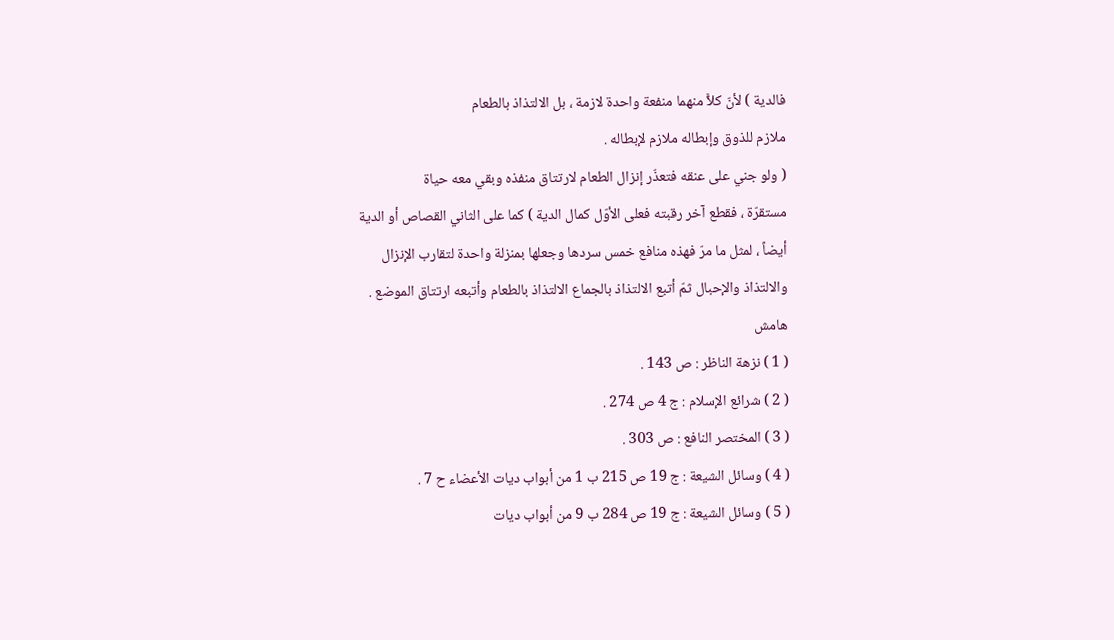فالدية ) لأنّ كلاًّ منهما منفعة واحدة لازمة ، بل الالتذاذ بالطعام
ملازم للذوق وإبطاله ملازم لإبطاله .
( ولو جني على عنقه فتعذّر إنزال الطعام لارتتاق منفذه وبقي معه حياة
مستقرّة ، فقطع آخر رقبته فعلى الأوّل كمال الدية ) كما على الثاني القصاص أو الدية
أيضاً ، لمثل ما مرّ فهذه منافع خمس سردها وجعلها بمنزلة واحدة لتقارب الإنزال
والالتذاذ والإحبال ثمّ أتبع الالتذاذ بالجماع الالتذاذ بالطعام وأتبعه ارتتاق الموضع .
هامش
( 1 ) نزهة الناظر : ص 143 .
( 2 ) شرائع الإسلام : ج 4 ص 274 .
( 3 ) المختصر النافع : ص 303 .
( 4 ) وسائل الشيعة : ج 19 ص 215 ب 1 من أبواب ديات الأعضاء ح 7 .
( 5 ) وسائل الشيعة : ج 19 ص 284 ب 9 من أبواب ديات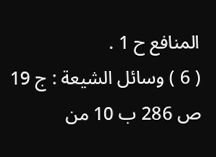المنافع ح 1 .
( 6 ) وسائل الشيعة : ج 19 ص 286 ب 10 من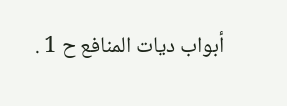أبواب ديات المنافع ح 1 .